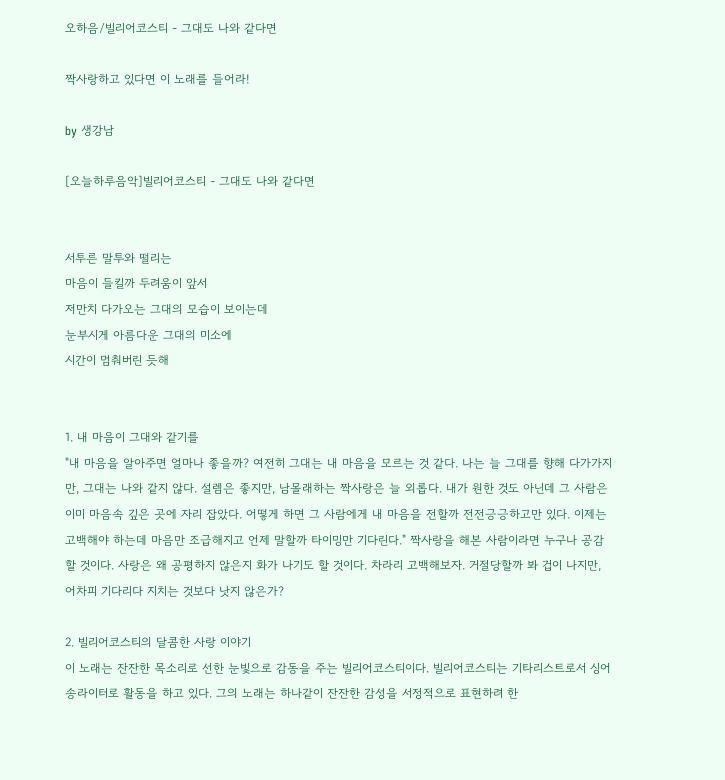오하음/빌리어코스티 - 그대도 나와 같다면

짝사랑하고 있다면 이 노래를 들어라!

by 생강남

[오늘하루음악]빌리어코스티 - 그대도 나와 같다면


서투른 말투와 떨리는
마음이 들킬까 두려움이 앞서
저만치 다가오는 그대의 모습이 보이는데
눈부시게 아름다운 그대의 미소에
시간이 멈춰버린 듯해


1. 내 마음이 그대와 같기를
"내 마음을 알아주면 얼마나 좋을까? 여전히 그대는 내 마음을 모르는 것 같다. 나는 늘 그대를 향해 다가가지만, 그대는 나와 같지 않다. 설렘은 좋지만, 남몰래하는 짝사랑은 늘 외롭다. 내가 원한 것도 아닌데 그 사람은 이미 마음속 깊은 곳에 자리 잡았다. 어떻게 하면 그 사람에게 내 마음을 전할까 전전긍긍하고만 있다. 이제는 고백해야 하는데 마음만 조급해지고 언제 말할까 타이밍만 기다린다." 짝사랑을 해본 사람이라면 누구나 공감할 것이다. 사랑은 왜 공평하지 않은지 화가 나기도 할 것이다. 차라리 고백해보자. 거절당할까 봐 겁이 나지만, 어차피 기다리다 지치는 것보다 낫지 않은가?

2. 빌리어코스티의 달콤한 사랑 이야기
이 노래는 잔잔한 목소리로 선한 눈빛으로 감동을 주는 빌리어코스티이다. 빌리어코스티는 기타리스트로서 싱어송라이터로 활동을 하고 있다. 그의 노래는 하나같이 잔잔한 감성을 서정적으로 표현하려 한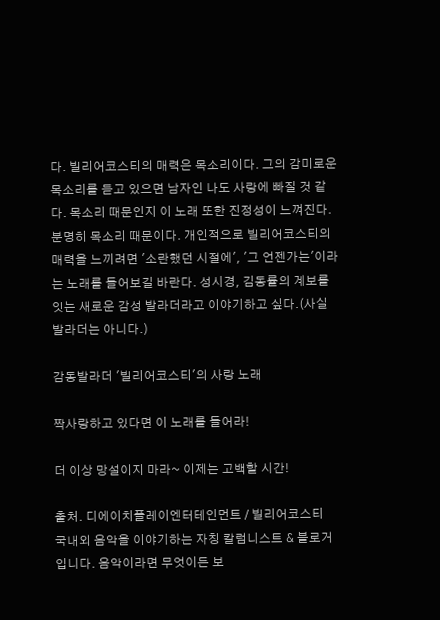다. 빌리어코스티의 매력은 목소리이다. 그의 감미로운 목소리를 듣고 있으면 남자인 나도 사랑에 빠질 것 같다. 목소리 때문인지 이 노래 또한 진정성이 느껴진다. 분명히 목소리 때문이다. 개인적으로 빌리어코스티의 매력을 느끼려면 '소란했던 시절에', '그 언젠가는'이라는 노래를 들어보길 바란다. 성시경, 김동률의 계보를 잇는 새로운 감성 발라더라고 이야기하고 싶다.(사실 발라더는 아니다.)

감동발라더 '빌리어코스티'의 사랑 노래

짝사랑하고 있다면 이 노래를 들어라!

더 이상 망설이지 마라~ 이제는 고백할 시간!

출처. 디에이치플레이엔터테인먼트 / 빌리어코스티
국내외 음악을 이야기하는 자칭 칼럼니스트 & 블로거입니다. 음악이라면 무엇이든 보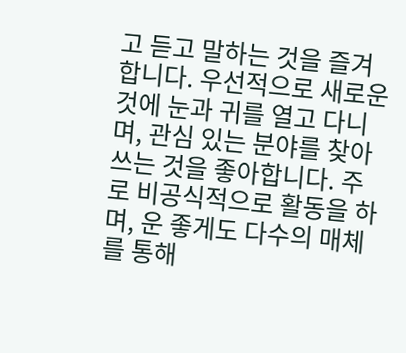고 듣고 말하는 것을 즐겨합니다. 우선적으로 새로운 것에 눈과 귀를 열고 다니며, 관심 있는 분야를 찾아 쓰는 것을 좋아합니다. 주로 비공식적으로 활동을 하며, 운 좋게도 다수의 매체를 통해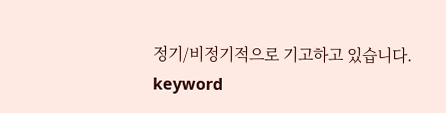정기/비정기적으로 기고하고 있습니다.
keyword